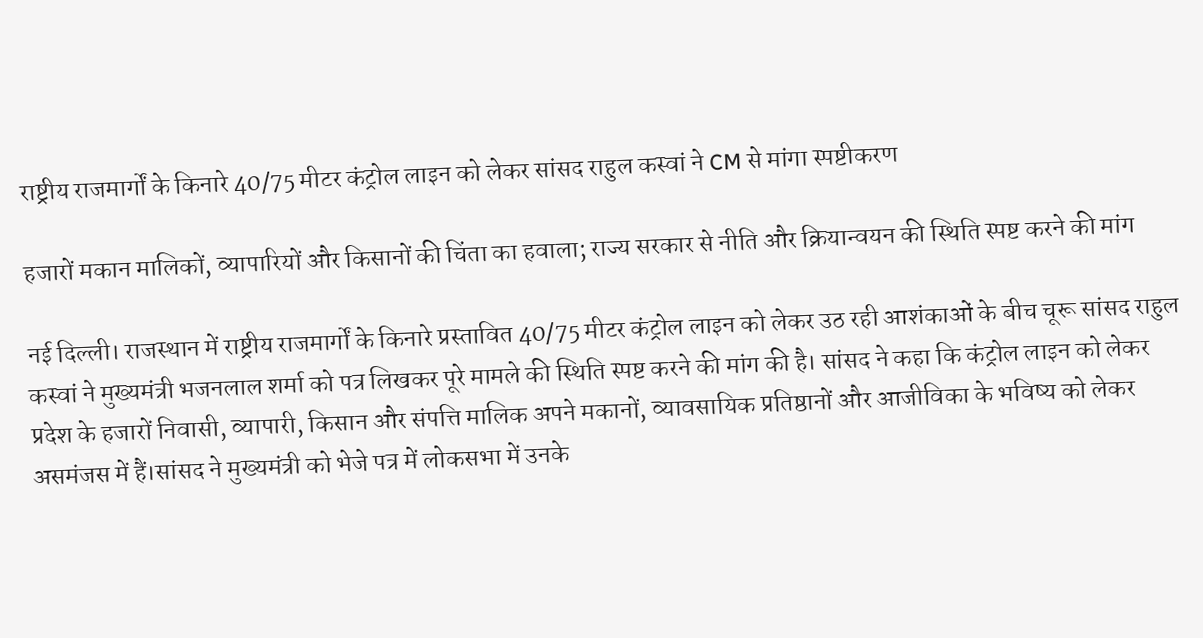राष्ट्रीय राजमार्गों के किनारे 40/75 मीटर कंट्रोल लाइन को लेकर सांसद राहुल कस्वां ने CM से मांगा स्पष्टीकरण

हजारों मकान मालिकों, व्यापारियों और किसानों की चिंता का हवाला; राज्य सरकार से नीति और क्रियान्वयन की स्थिति स्पष्ट करने की मांग

नई दिल्ली। राजस्थान में राष्ट्रीय राजमार्गों के किनारे प्रस्तावित 40/75 मीटर कंट्रोल लाइन को लेकर उठ रही आशंकाओं के बीच चूरू सांसद राहुल कस्वां ने मुख्यमंत्री भजनलाल शर्मा को पत्र लिखकर पूरे मामले की स्थिति स्पष्ट करने की मांग की है। सांसद ने कहा कि कंट्रोल लाइन को लेकर प्रदेश के हजारों निवासी, व्यापारी, किसान और संपत्ति मालिक अपने मकानों, व्यावसायिक प्रतिष्ठानों और आजीविका के भविष्य को लेकर असमंजस में हैं।सांसद ने मुख्यमंत्री को भेजे पत्र में लोकसभा में उनके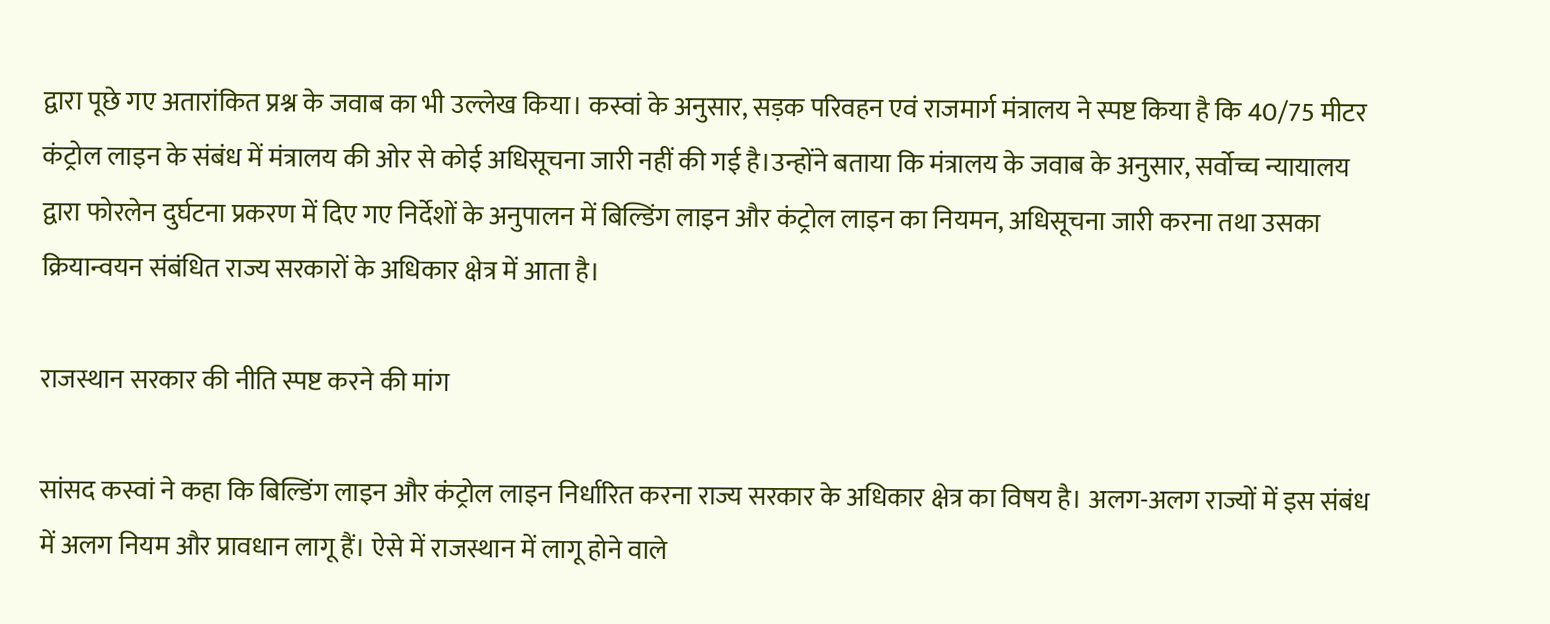द्वारा पूछे गए अतारांकित प्रश्न के जवाब का भी उल्लेख किया। कस्वां के अनुसार, सड़क परिवहन एवं राजमार्ग मंत्रालय ने स्पष्ट किया है कि 40/75 मीटर कंट्रोल लाइन के संबंध में मंत्रालय की ओर से कोई अधिसूचना जारी नहीं की गई है।उन्होंने बताया कि मंत्रालय के जवाब के अनुसार, सर्वोच्च न्यायालय द्वारा फोरलेन दुर्घटना प्रकरण में दिए गए निर्देशों के अनुपालन में बिल्डिंग लाइन और कंट्रोल लाइन का नियमन, अधिसूचना जारी करना तथा उसका क्रियान्वयन संबंधित राज्य सरकारों के अधिकार क्षेत्र में आता है।

राजस्थान सरकार की नीति स्पष्ट करने की मांग

सांसद कस्वां ने कहा कि बिल्डिंग लाइन और कंट्रोल लाइन निर्धारित करना राज्य सरकार के अधिकार क्षेत्र का विषय है। अलग-अलग राज्यों में इस संबंध में अलग नियम और प्रावधान लागू हैं। ऐसे में राजस्थान में लागू होने वाले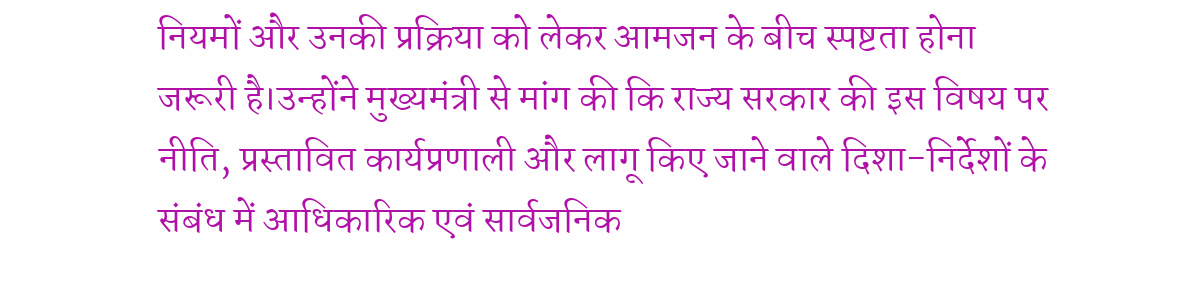नियमों और उनकी प्रक्रिया को लेकर आमजन के बीच स्पष्टता होना जरूरी है।उन्होंने मुख्यमंत्री से मांग की कि राज्य सरकार की इस विषय पर नीति, प्रस्तावित कार्यप्रणाली और लागू किए जाने वाले दिशा-निर्देशों के संबंध में आधिकारिक एवं सार्वजनिक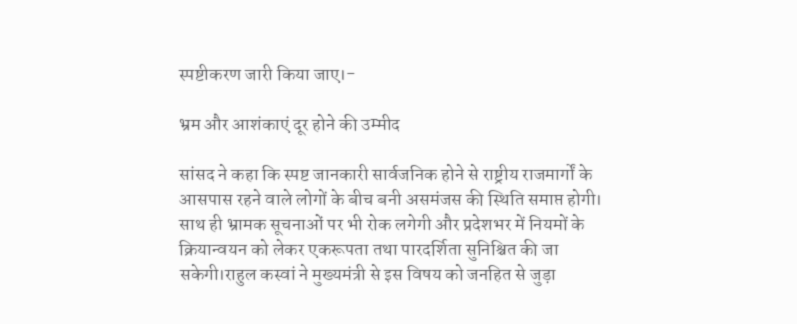स्पष्टीकरण जारी किया जाए।-

भ्रम और आशंकाएं दूर होने की उम्मीद

सांसद ने कहा कि स्पष्ट जानकारी सार्वजनिक होने से राष्ट्रीय राजमार्गों के आसपास रहने वाले लोगों के बीच बनी असमंजस की स्थिति समाप्त होगी। साथ ही भ्रामक सूचनाओं पर भी रोक लगेगी और प्रदेशभर में नियमों के क्रियान्वयन को लेकर एकरूपता तथा पारदर्शिता सुनिश्चित की जा सकेगी।राहुल कस्वां ने मुख्यमंत्री से इस विषय को जनहित से जुड़ा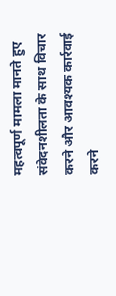महत्वपूर्ण मामला मानते हुए संवेदनशीलता के साथ विचार करने और आवश्यक कार्रवाई करने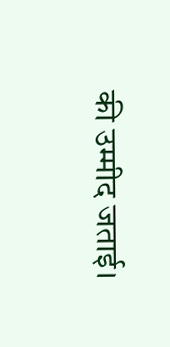की उम्मीद जताई।